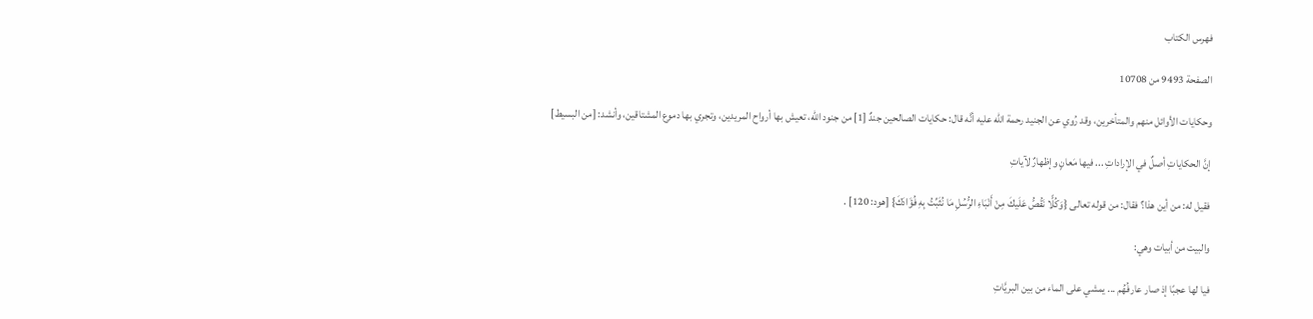فهرس الكتاب

الصفحة 9493 من 10708

وحكايات الأوائل منهم والمتأخرين، وقد رُوي عن الجنيد رحمة الله عليه أنَّه قال: حكايات الصالحين جندٌ [1] من جنود الله، تعيش بها أرواح المريدين، وتجري بها دموع المشتاقين، وأنشد: [من البسيط]

إنَّ الحكاياتِ أصلٌ في الإراداتِ ... فيها مَعانٍ وإظهارٌ لآياتِ

فقيل له: من أين هذا؟ فقال: من قوله تعالى {وَكُلًّا نَقُصُّ عَلَيكَ مِنْ أَنْبَاءِ الرُّسُلِ مَا نُثَبِّتُ بِهِ فُؤَادَكَ} [هود: 120] .

والبيت من أبيات وهي:

فيا لها عجبًا إذ صار عارفُهُم ... يمشي على الماء من بين البريَّاتِ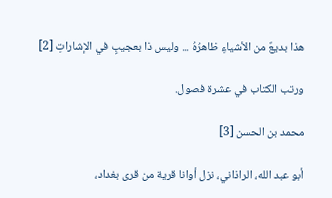هذا بديعٌ من الأشياءِ ظاهرُهُ ... وليس ذا بعجيبٍ في الإشاراتِ [2]

ورتب الكتاب في عشرة فصول.

محمد بن الحسن [3]

أبو عبد الله، الراذاني، نزل أوانا قرية من قرى بغداد،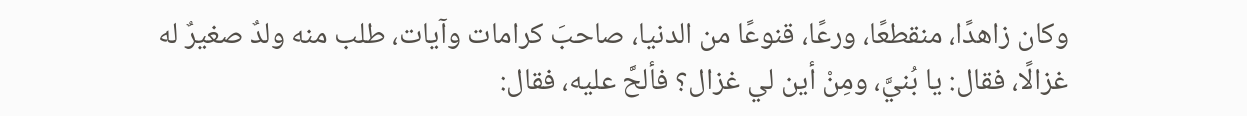وكان زاهدًا، منقطعًا، ورعًا، قنوعًا من الدنيا، صاحبَ كرامات وآيات، طلب منه ولدٌ صغيرٌ له غزالًا، فقال: يا بُنيَّ، ومِنْ أين لي غزال؟ فألحَّ عليه، فقال: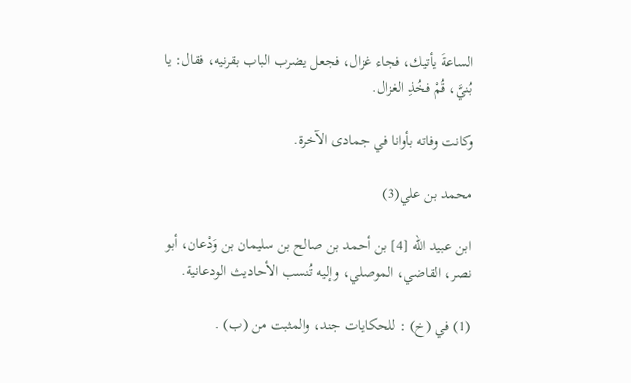الساعةَ يأتيك، فجاء غزال، فجعل يضرب الباب بقرنيه، فقال: يا بُنيَّ، قُمْ فخُذِ الغزال.

وكانت وفاته بأوانا في جمادى الآخرة.

محمد بن علي(3)

ابن عبيد الله [4] بن أحمد بن صالح بن سليمان بن وَدْعان، أبو نصر، القاضي، الموصلي، وإليه تُنسب الأحاديث الودعانية.

(1) في (خ) : للحكايات جند، والمثبت من (ب) .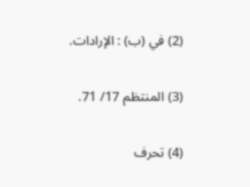(2) في (ب) : الإرادات.

(3) المنتظم 17/ 71.

(4) تحرف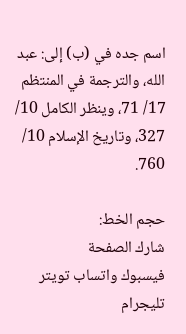اسم جده في (ب) إلى: عبد الله، والترجمة في المنتظم 17/ 71، وينظر الكامل 10/ 327، وتاريخ الإسلام 10/ 760.

حجم الخط:
شارك الصفحة
فيسبوك واتساب تويتر تليجرام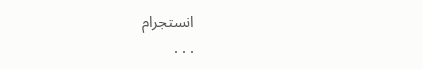انستجرام
. . .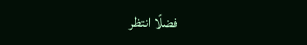فضلًا انتظر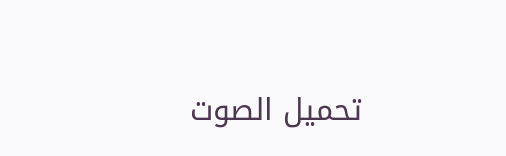تحميل الصوت